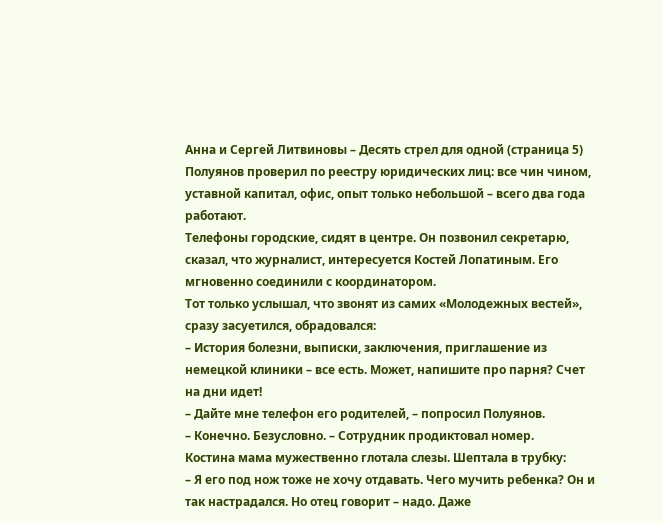Анна и Сергей Литвиновы – Десять стрел для одной (страница 5)
Полуянов проверил по реестру юридических лиц: все чин чином, уставной капитал, офис, опыт только небольшой – всего два года работают.
Телефоны городские, сидят в центре. Он позвонил секретарю, сказал, что журналист, интересуется Костей Лопатиным. Его мгновенно соединили с координатором.
Тот только услышал, что звонят из самих «Молодежных вестей», сразу засуетился, обрадовался:
– История болезни, выписки, заключения, приглашение из немецкой клиники – все есть. Может, напишите про парня? Счет на дни идет!
– Дайте мне телефон его родителей, – попросил Полуянов.
– Конечно. Безусловно. – Сотрудник продиктовал номер.
Костина мама мужественно глотала слезы. Шептала в трубку:
– Я его под нож тоже не хочу отдавать. Чего мучить ребенка? Он и так настрадался. Но отец говорит – надо. Даже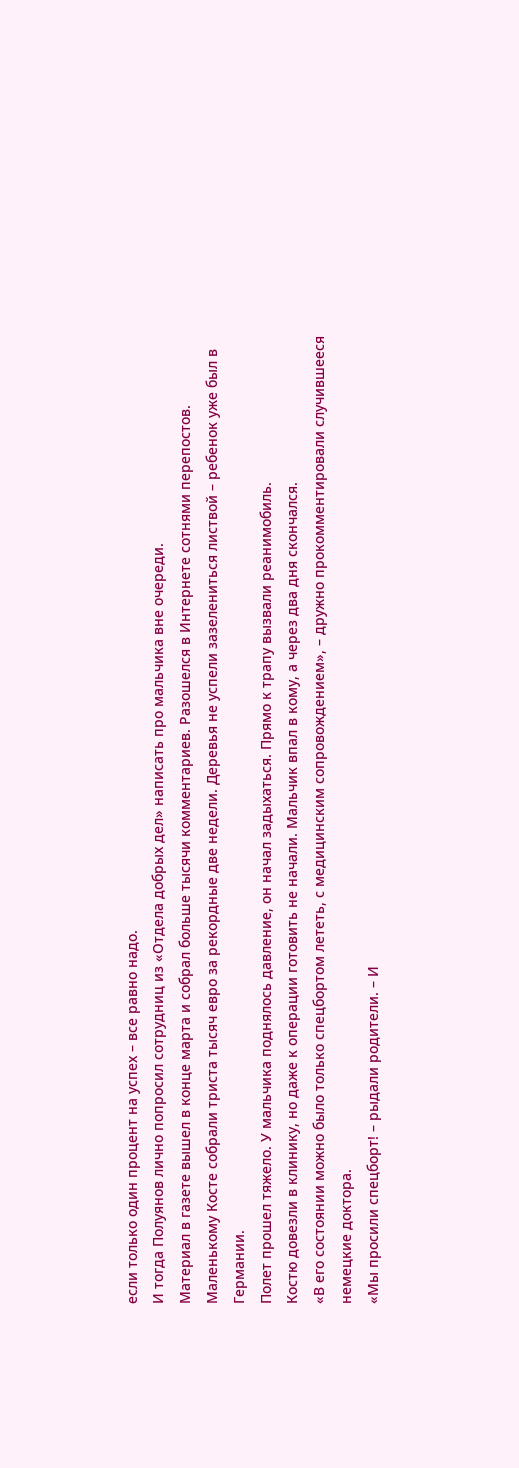если только один процент на успех – все равно надо.
И тогда Полуянов лично попросил сотрудниц из «Отдела добрых дел» написать про мальчика вне очереди.
Материал в газете вышел в конце марта и собрал больше тысячи комментариев. Разошелся в Интернете сотнями перепостов.
Маленькому Косте собрали триста тысяч евро за рекордные две недели. Деревья не успели зазелениться листвой – ребенок уже был в Германии.
Полет прошел тяжело. У мальчика поднялось давление, он начал задыхаться. Прямо к трапу вызвали реанимобиль.
Костю довезли в клинику, но даже к операции готовить не начали. Мальчик впал в кому, а через два дня скончался.
«В его состоянии можно было только спецбортом лететь, с медицинским сопровождением», – дружно прокомментировали случившееся немецкие доктора.
«Мы просили спецборт! – рыдали родители. – И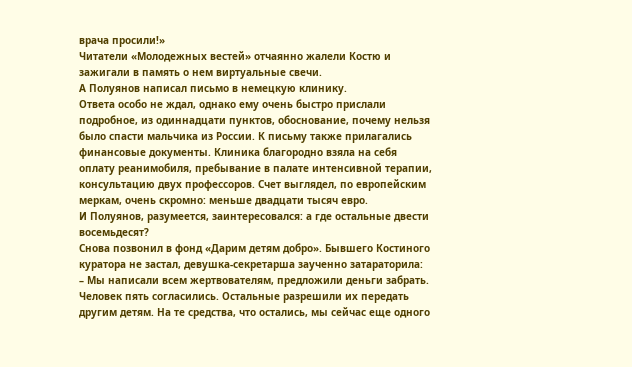врача просили!»
Читатели «Молодежных вестей» отчаянно жалели Костю и зажигали в память о нем виртуальные свечи.
А Полуянов написал письмо в немецкую клинику.
Ответа особо не ждал, однако ему очень быстро прислали подробное, из одиннадцати пунктов, обоснование, почему нельзя было спасти мальчика из России. К письму также прилагались финансовые документы. Клиника благородно взяла на себя оплату реанимобиля, пребывание в палате интенсивной терапии, консультацию двух профессоров. Счет выглядел, по европейским меркам, очень скромно: меньше двадцати тысяч евро.
И Полуянов, разумеется, заинтересовался: а где остальные двести восемьдесят?
Снова позвонил в фонд «Дарим детям добро». Бывшего Костиного куратора не застал, девушка-секретарша заученно затараторила:
– Мы написали всем жертвователям, предложили деньги забрать. Человек пять согласились. Остальные разрешили их передать другим детям. На те средства, что остались, мы сейчас еще одного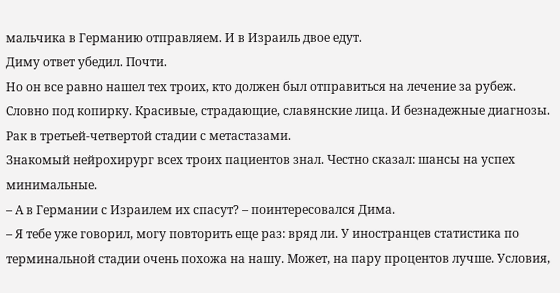мальчика в Германию отправляем. И в Израиль двое едут.
Диму ответ убедил. Почти.
Но он все равно нашел тех троих, кто должен был отправиться на лечение за рубеж.
Словно под копирку. Красивые, страдающие, славянские лица. И безнадежные диагнозы. Рак в третьей-четвертой стадии с метастазами.
Знакомый нейрохирург всех троих пациентов знал. Честно сказал: шансы на успех минимальные.
– А в Германии с Израилем их спасут? – поинтересовался Дима.
– Я тебе уже говорил, могу повторить еще раз: вряд ли. У иностранцев статистика по терминальной стадии очень похожа на нашу. Может, на пару процентов лучше. Условия,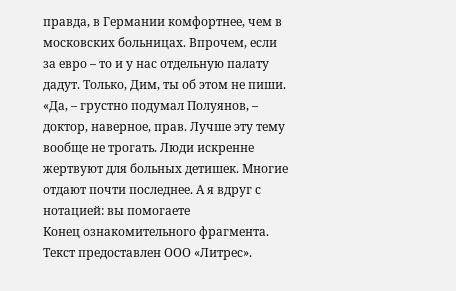правда, в Германии комфортнее, чем в московских больницах. Впрочем, если за евро – то и у нас отдельную палату дадут. Только, Дим, ты об этом не пиши.
«Да, – грустно подумал Полуянов, – доктор, наверное, прав. Лучше эту тему вообще не трогать. Люди искренне жертвуют для больных детишек. Многие отдают почти последнее. А я вдруг с нотацией: вы помогаете
Конец ознакомительного фрагмента.
Текст предоставлен ООО «Литрес».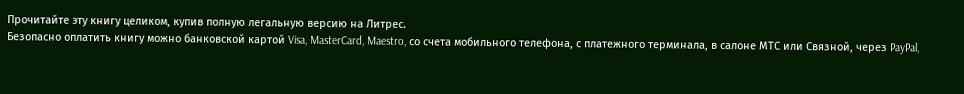Прочитайте эту книгу целиком, купив полную легальную версию на Литрес.
Безопасно оплатить книгу можно банковской картой Visa, MasterCard, Maestro, со счета мобильного телефона, с платежного терминала, в салоне МТС или Связной, через PayPal,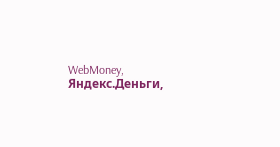WebMoney, Яндекс.Деньги,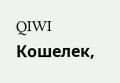QIWI Кошелек,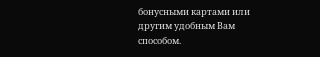бонусными картами или другим удобным Вам способом.